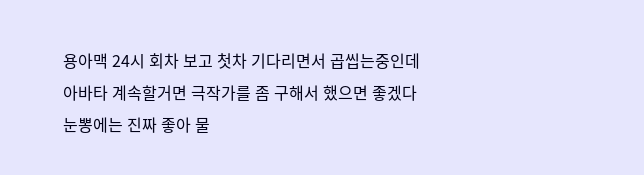용아맥 24시 회차 보고 첫차 기다리면서 곱씹는중인데
아바타 계속할거면 극작가를 좀 구해서 했으면 좋겠다
눈뽕에는 진짜 좋아 물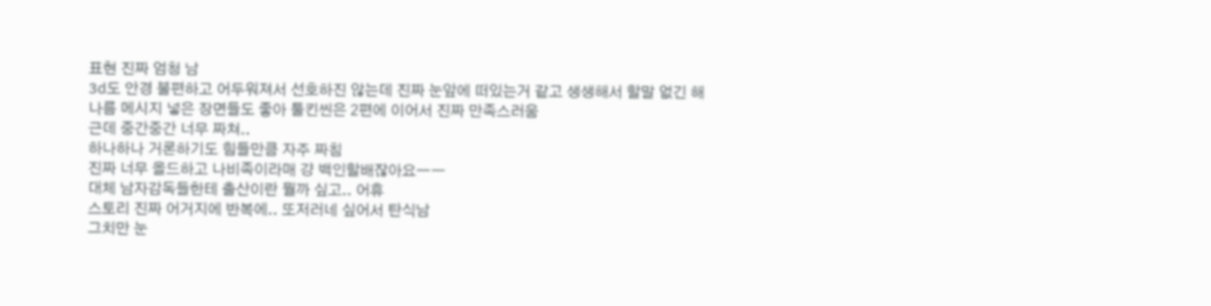표현 진짜 엄청 남
3d도 안경 불편하고 어두워져서 선호하진 않는데 진짜 눈앞에 떠있는거 같고 생생해서 할말 없긴 해
나름 메시지 넣은 장면들도 좋아 툴킨씬은 2편에 이어서 진짜 만족스러움
근데 중간중간 너무 짜쳐..
하나하나 거론하기도 힘들만큼 자주 짜침
진짜 너무 올드하고 나비족이라매 걍 백인할배잖아요ㅡㅡ
대체 남자감독들한테 출산이란 뭘까 싶고.. 어휴
스토리 진짜 어거지에 반복에.. 또저러네 싶어서 탄식남
그치만 눈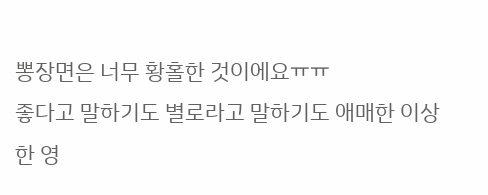뽕장면은 너무 황홀한 것이에요ㅠㅠ
좋다고 말하기도 별로라고 말하기도 애매한 이상한 영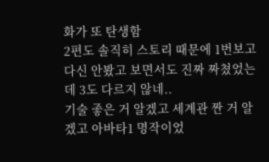화가 또 탄생함
2편도 솔직히 스토리 때문에 1번보고 다신 안봤고 보면서도 진짜 짜쳤었는데 3도 다르지 않네..
기술 좋은 거 알겠고 세계관 짠 거 알겠고 아바타1 명작이었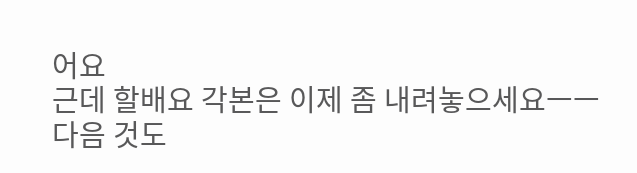어요
근데 할배요 각본은 이제 좀 내려놓으세요ㅡㅡ
다음 것도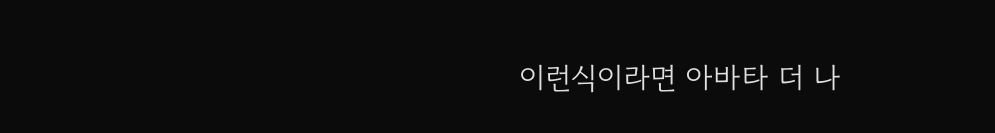이런식이라면 아바타 더 나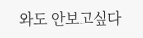와도 안보고싶다